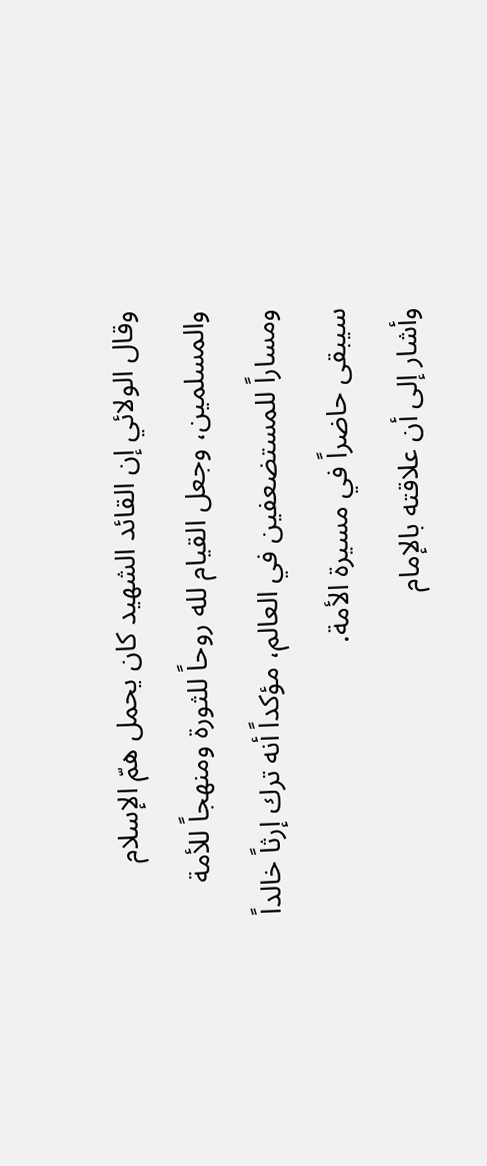وقال الولائي إن القائد الشهيد كان يحمل همّ الإسلام والمسلمين، وجعل القيام لله روحاً للثورة ومنهجاً للأمة ومساراً للمستضعفين في العالم، مؤكداً أنه ترك إرثاً خالداً سيبقى حاضراً في مسيرة الأمة.
وأشار إلى أن علاقته بالإمام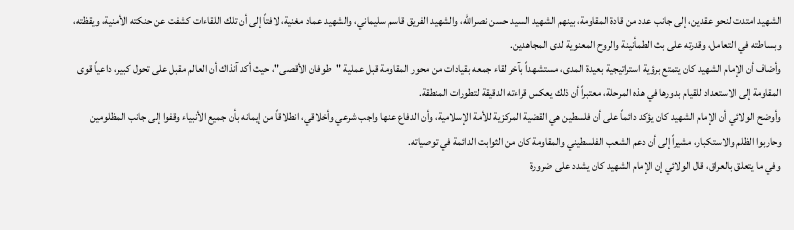الشهيد امتدت لنحو عقدين، إلى جانب عدد من قادة المقاومة، بينهم الشهيد السيد حسن نصرالله، والشهيد الفريق قاسم سليماني، والشهيد عماد مغنية، لافتاً إلى أن تلك اللقاءات كشفت عن حنكته الأمنية، ويقظته، وبساطته في التعامل، وقدرته على بث الطمأنينة والروح المعنوية لدى المجاهدين.
وأضاف أن الإمام الشهيد كان يتمتع برؤية استراتيجية بعيدة المدى، مستشهداً بآخر لقاء جمعه بقيادات من محور المقاومة قبل عملية "طوفان الأقصى"، حيث أكد آنذاك أن العالم مقبل على تحول كبير، داعياً قوى المقاومة إلى الاستعداد للقيام بدورها في هذه المرحلة، معتبراً أن ذلك يعكس قراءته الدقيقة لتطورات المنطقة.
وأوضح الولائي أن الإمام الشهيد كان يؤكد دائماً على أن فلسطين هي القضية المركزية للأمة الإسلامية، وأن الدفاع عنها واجب شرعي وأخلاقي، انطلاقاً من إيمانه بأن جميع الأنبياء وقفوا إلى جانب المظلومين وحاربوا الظلم والاستكبار، مشيراً إلى أن دعم الشعب الفلسطيني والمقاومة كان من الثوابت الدائمة في توصياته.
وفي ما يتعلق بالعراق، قال الولائي إن الإمام الشهيد كان يشدد على ضرورة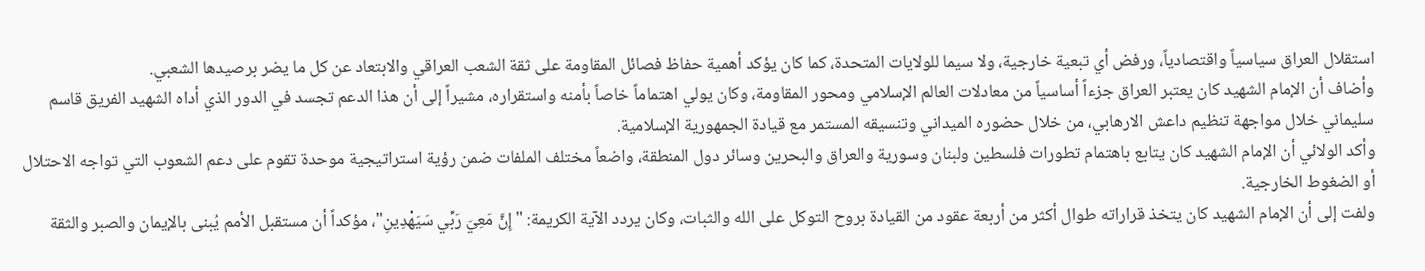استقلال العراق سياسياً واقتصادياً، ورفض أي تبعية خارجية، ولا سيما للولايات المتحدة، كما كان يؤكد أهمية حفاظ فصائل المقاومة على ثقة الشعب العراقي والابتعاد عن كل ما يضر برصيدها الشعبي.
وأضاف أن الإمام الشهيد كان يعتبر العراق جزءاً أساسياً من معادلات العالم الإسلامي ومحور المقاومة، وكان يولي اهتماماً خاصاً بأمنه واستقراره، مشيراً إلى أن هذا الدعم تجسد في الدور الذي أداه الشهيد الفريق قاسم سليماني خلال مواجهة تنظيم داعش الارهابي، من خلال حضوره الميداني وتنسيقه المستمر مع قيادة الجمهورية الإسلامية.
وأكد الولائي أن الإمام الشهيد كان يتابع باهتمام تطورات فلسطين ولبنان وسورية والعراق والبحرين وسائر دول المنطقة، واضعاً مختلف الملفات ضمن رؤية استراتيجية موحدة تقوم على دعم الشعوب التي تواجه الاحتلال أو الضغوط الخارجية.
ولفت إلى أن الإمام الشهيد كان يتخذ قراراته طوال أكثر من أربعة عقود من القيادة بروح التوكل على الله والثبات، وكان يردد الآية الكريمة: "إِنَّ مَعِيَ رَبِّي سَيَهْدِينِ"، مؤكداً أن مستقبل الأمم يُبنى بالإيمان والصبر والثقة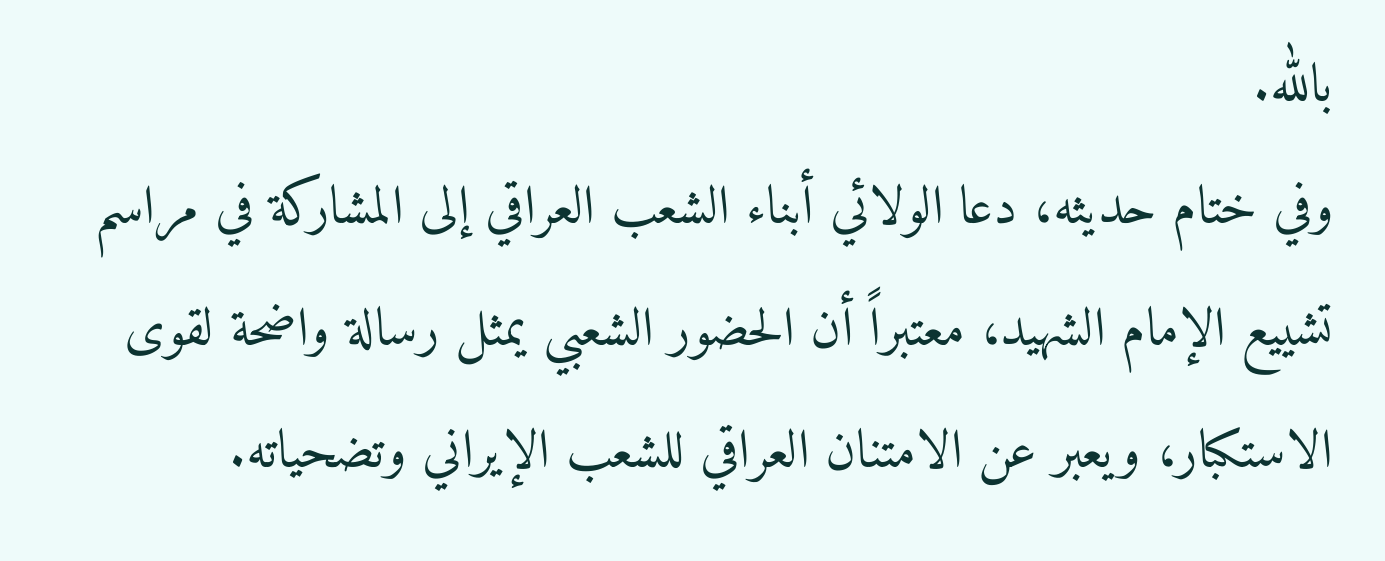بالله.
وفي ختام حديثه، دعا الولائي أبناء الشعب العراقي إلى المشاركة في مراسم تشييع الإمام الشهيد، معتبراً أن الحضور الشعبي يمثل رسالة واضحة لقوى الاستكبار، ويعبر عن الامتنان العراقي للشعب الإيراني وتضحياته.